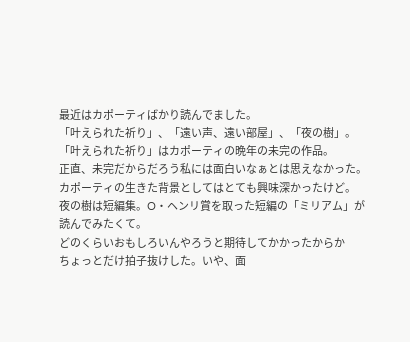最近はカポーティばかり読んでました。
「叶えられた祈り」、「遠い声、遠い部屋」、「夜の樹」。
「叶えられた祈り」はカポーティの晩年の未完の作品。
正直、未完だからだろう私には面白いなぁとは思えなかった。
カポーティの生きた背景としてはとても興味深かったけど。
夜の樹は短編集。O・ヘンリ賞を取った短編の「ミリアム」が読んでみたくて。
どのくらいおもしろいんやろうと期待してかかったからか
ちょっとだけ拍子抜けした。いや、面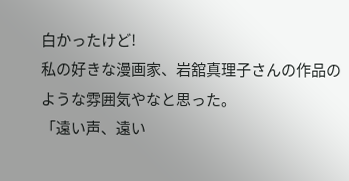白かったけど!
私の好きな漫画家、岩舘真理子さんの作品のような雰囲気やなと思った。
「遠い声、遠い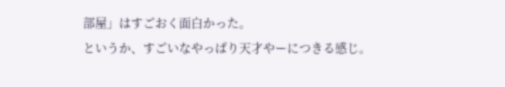部屋」はすごおく面白かった。
というか、すごいなやっぱり天才やーにつきる感じ。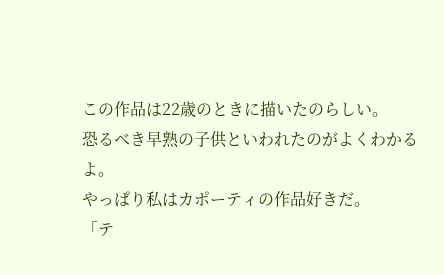この作品は22歳のときに描いたのらしい。
恐るべき早熟の子供といわれたのがよくわかるよ。
やっぱり私はカポーティの作品好きだ。
「テ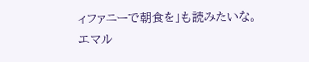ィファニーで朝食を」も読みたいな。
エマル